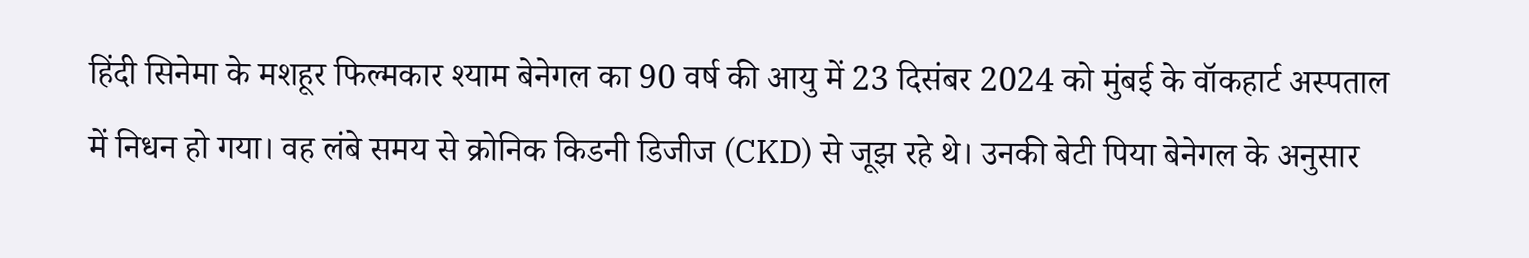हिंदी सिनेमा के मशहूर फिल्मकार श्याम बेनेगल का 90 वर्ष की आयु में 23 दिसंबर 2024 को मुंबई के वॉकहार्ट अस्पताल में निधन हो गया। वह लंबे समय से क्रोनिक किडनी डिजीज (CKD) से जूझ रहे थे। उनकी बेटी पिया बेनेगल के अनुसार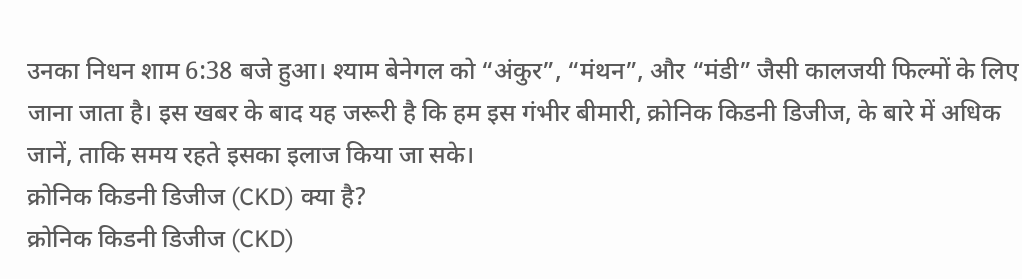उनका निधन शाम 6:38 बजे हुआ। श्याम बेनेगल को “अंकुर”, “मंथन”, और “मंडी” जैसी कालजयी फिल्मों के लिए जाना जाता है। इस खबर के बाद यह जरूरी है कि हम इस गंभीर बीमारी, क्रोनिक किडनी डिजीज, के बारे में अधिक जानें, ताकि समय रहते इसका इलाज किया जा सके।
क्रोनिक किडनी डिजीज (CKD) क्या है?
क्रोनिक किडनी डिजीज (CKD)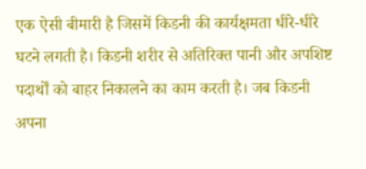एक ऐसी बीमारी है जिसमें किडनी की कार्यक्षमता धीरे-धीरे घटने लगती है। किडनी शरीर से अतिरिक्त पानी और अपशिष्ट पदार्थों को बाहर निकालने का काम करती है। जब किडनी अपना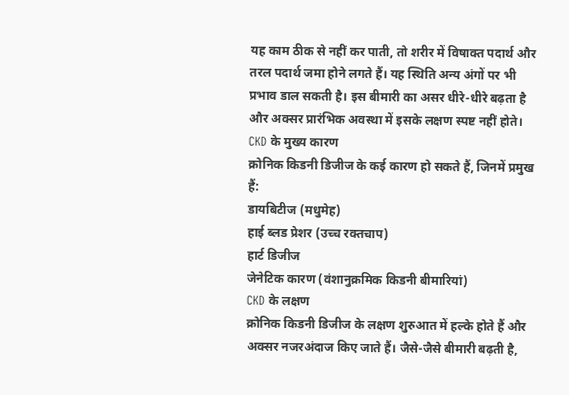यह काम ठीक से नहीं कर पाती, तो शरीर में विषाक्त पदार्थ और तरल पदार्थ जमा होने लगते हैं। यह स्थिति अन्य अंगों पर भी प्रभाव डाल सकती है। इस बीमारी का असर धीरे-धीरे बढ़ता है और अक्सर प्रारंभिक अवस्था में इसके लक्षण स्पष्ट नहीं होते।
CKD के मुख्य कारण
क्रोनिक किडनी डिजीज के कई कारण हो सकते हैं, जिनमें प्रमुख हैं:
डायबिटीज (मधुमेह)
हाई ब्लड प्रेशर (उच्च रक्तचाप)
हार्ट डिजीज
जेनेटिक कारण (वंशानुक्रमिक किडनी बीमारियां)
CKD के लक्षण
क्रोनिक किडनी डिजीज के लक्षण शुरुआत में हल्के होते हैं और अक्सर नजरअंदाज किए जाते हैं। जैसे-जैसे बीमारी बढ़ती है,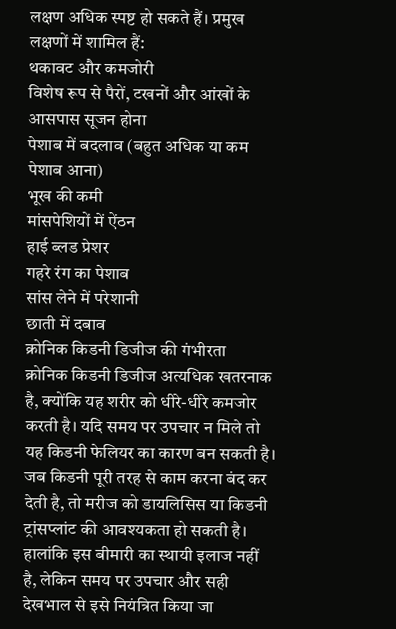लक्षण अधिक स्पष्ट हो सकते हैं। प्रमुख लक्षणों में शामिल हैं:
थकावट और कमजोरी
विशेष रूप से पैरों, टखनों और आंखों के आसपास सूजन होना
पेशाब में बदलाव (बहुत अधिक या कम पेशाब आना)
भूख की कमी
मांसपेशियों में ऐंठन
हाई ब्लड प्रेशर
गहरे रंग का पेशाब
सांस लेने में परेशानी
छाती में दबाव
क्रोनिक किडनी डिजीज की गंभीरता
क्रोनिक किडनी डिजीज अत्यधिक खतरनाक है, क्योंकि यह शरीर को धीरे-धीरे कमजोर करती है। यदि समय पर उपचार न मिले तो यह किडनी फेलियर का कारण बन सकती है। जब किडनी पूरी तरह से काम करना बंद कर देती है, तो मरीज को डायलिसिस या किडनी ट्रांसप्लांट की आवश्यकता हो सकती है। हालांकि इस बीमारी का स्थायी इलाज नहीं है, लेकिन समय पर उपचार और सही देखभाल से इसे नियंत्रित किया जा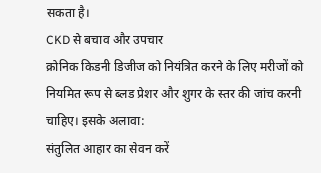सकता है।
CKD से बचाव और उपचार
क्रोनिक किडनी डिजीज को नियंत्रित करने के लिए मरीजों को नियमित रूप से ब्लड प्रेशर और शुगर के स्तर की जांच करनी चाहिए। इसके अलावा:
संतुलित आहार का सेवन करें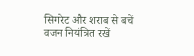सिगरेट और शराब से बचें
वजन नियंत्रित रखें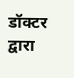डॉक्टर द्वारा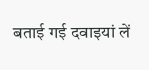बताई गई दवाइयां लें